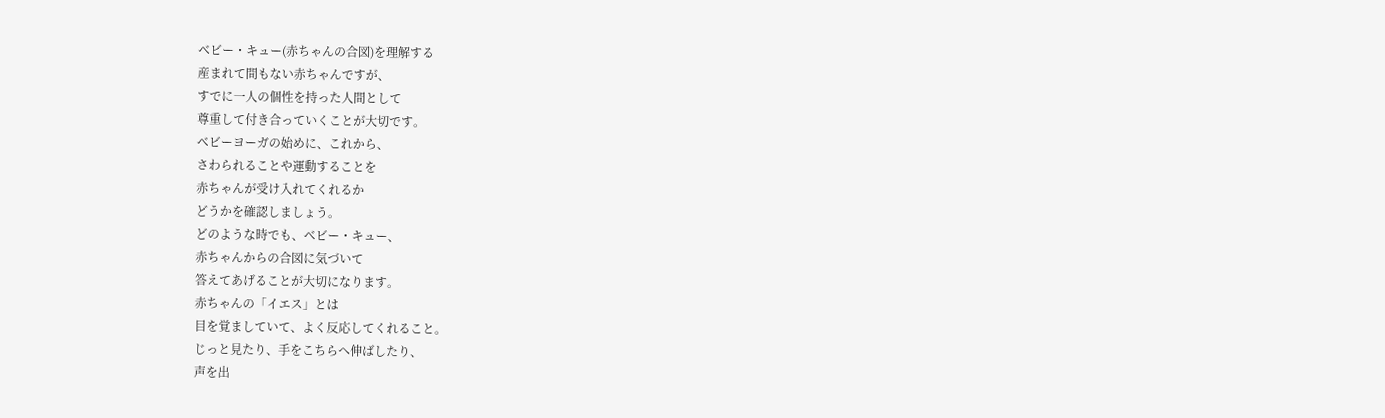ベビー・キュー(赤ちゃんの合図)を理解する
産まれて間もない赤ちゃんですが、
すでに一人の個性を持った人間として
尊重して付き合っていくことが大切です。
ベビーヨーガの始めに、これから、
さわられることや運動することを
赤ちゃんが受け入れてくれるか
どうかを確認しましょう。
どのような時でも、ベビー・キュー、
赤ちゃんからの合図に気づいて
答えてあげることが大切になります。
赤ちゃんの「イエス」とは
目を覚ましていて、よく反応してくれること。
じっと見たり、手をこちらへ伸ばしたり、
声を出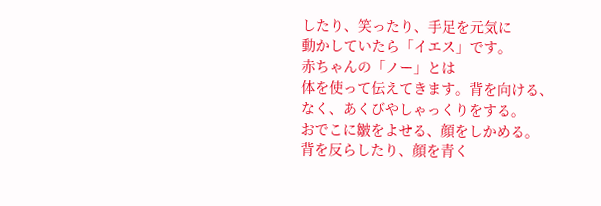したり、笑ったり、手足を元気に
動かしていたら「イエス」です。
赤ちゃんの「ノー」とは
体を使って伝えてきます。背を向ける、
なく、あくびやしゃっくりをする。
おでこに皺をよせる、顔をしかめる。
背を反らしたり、顔を青く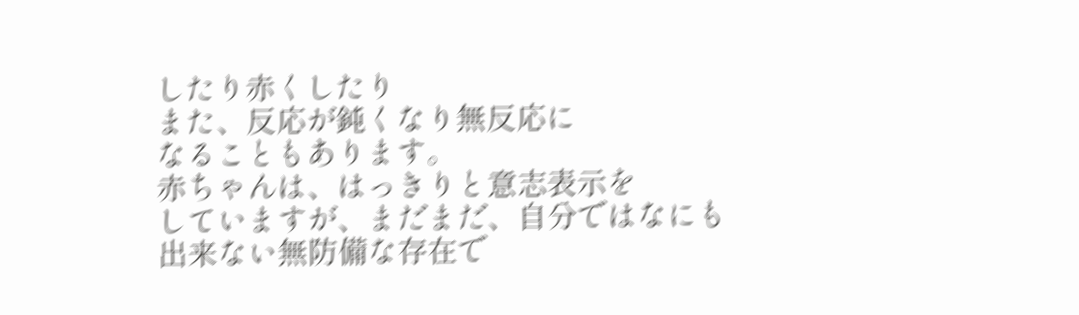したり赤くしたり
また、反応が鈍くなり無反応に
なることもあります。
赤ちゃんは、はっきりと意志表示を
していますが、まだまだ、自分ではなにも
出来ない無防備な存在で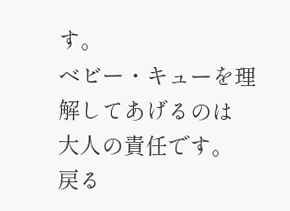す。
ベビー・キューを理解してあげるのは
大人の責任です。
戻る